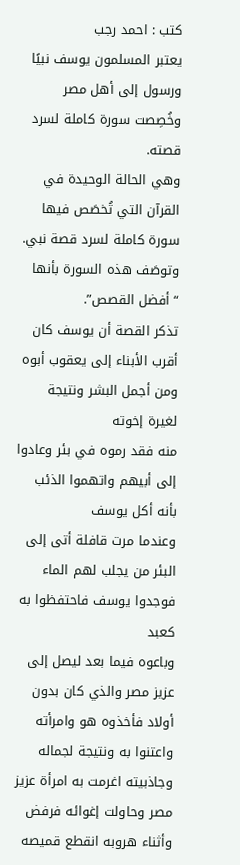كتب : احمد رجب
يعتبر المسلمون يوسف نبيًا ورسول إلى أهل مصر
وخُصِصت سورة كاملة لسرد قصته.
وهي الحالة الوحيدة في القرآن التي تُخصَص فيها سورة كاملة لسرد قصة نبي.
وتوصَف هذه السورة بأنها “أفضل القصص”.
تذكر القصة أن يوسف كان أقرب الأبناء إلى يعقوب أبوه ومن أجمل البشر ونتيجة لغيرة إخوته
منه فقد رموه في بئر وعادوا إلى أبيهم واتهموا الذئب بأنه أكل يوسف
وعندما مرت قافلة أتى إلى البئر من يجلب لهم الماء فوجدوا يوسف فاحتفظوا به كعبد
وباعوه فيما بعد ليصل إلى عزيز مصر والذي كان بدون أولاد فأخذوه هو وامرأته
واعتنوا به ونتيجة لجماله وجاذبيته اغرمت به امرأة عزيز مصر وحاولت إغوائه فرفض
وأثناء هروبه انقطع قميصه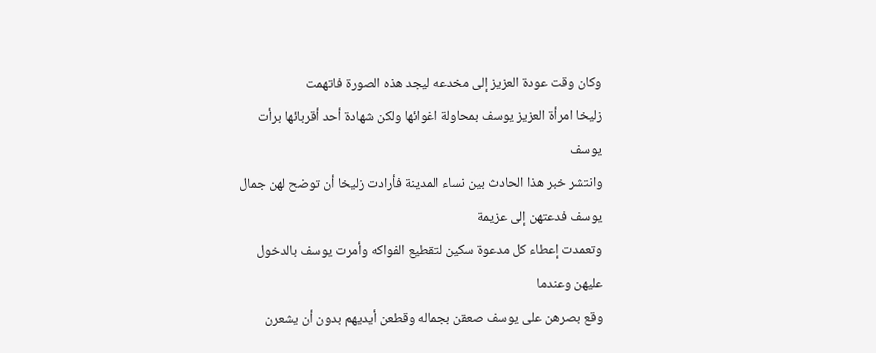وكان وقت عودة العزيز إلى مخدعه ليجد هذه الصورة فاتهمت
زليخا امرأة العزيز يوسف بمحاولة اغوائها ولكن شهادة أحد أقربائها برأت يوسف
وانتشر خبر هذا الحادث بين نساء المدينة فأرادت زليخا أن توضح لهن جمال يوسف فدعتهن إلى عزيمة
وتعمدت إعطاء كل مدعوة سكين لتقطيع الفواكه وأمرت يوسف بالدخول عليهن وعندما
وقع بصرهن على يوسف صعقن بجماله وقطعن أيديهم بدون أن يشعرن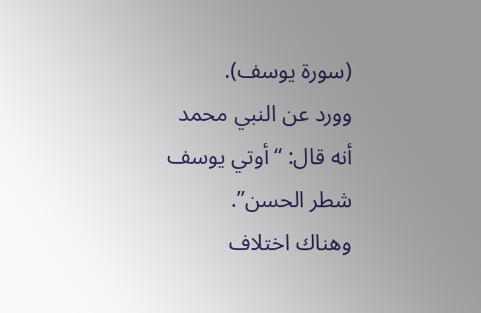(سورة يوسف).
وورد عن النبي محمد أنه قال: “أوتي يوسف شطر الحسن”.
وهناك اختلاف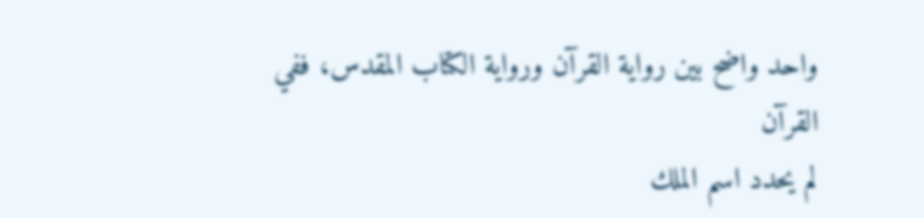واحد واضح بين رواية القرآن ورواية الكتاب المقدس، ففي القرآن
لم يحدد اسم الملك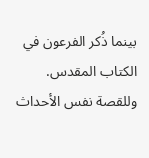بينما ذُكر الفرعون في الكتاب المقدس.
وللقصة نفس الأحداث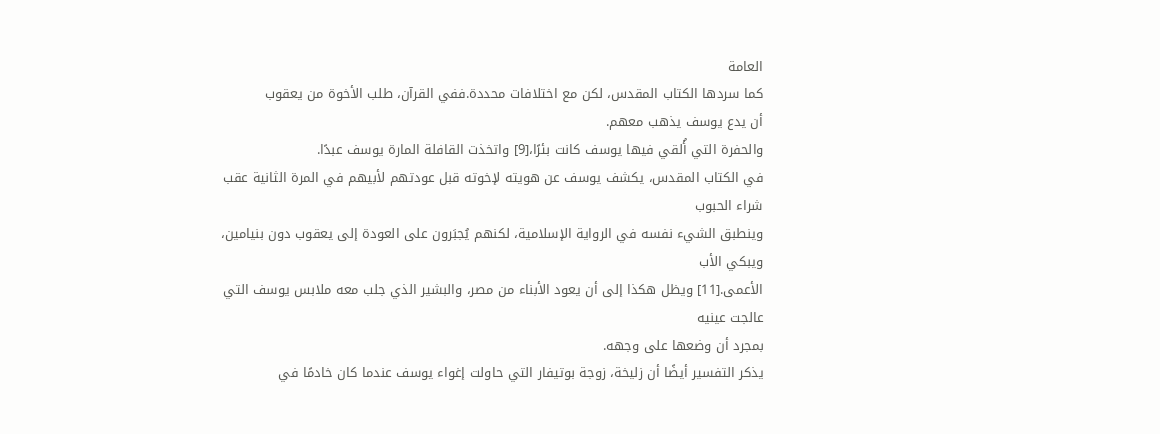العامة
كما سردها الكتاب المقدس، لكن مع اختلافات محددة.ففي القرآن، طلب الأخوة من يعقوب
أن يدع يوسف يذهب معهم.
والحفرة التي أُلقي فيها يوسف كانت بئرًا،[9] واتخذت القافلة المارة يوسف عبدًا.
في الكتاب المقدس، يكشف يوسف عن هويته لإخوته قبل عودتهم لأبيهم في المرة الثانية عقب
شراء الحبوب
وينطبق الشيء نفسه في الرواية الإسلامية، لكنهم يُجبَرون على العودة إلى يعقوب دون بنيامين،
ويبكي الأب
الأعمى.[11] ويظل هكذا إلى أن يعود الأبناء من مصر، والبشير الذي جلب معه ملابس يوسف التي
عالجت عينيه
بمجرد أن وضعها على وجهه.
يذكر التفسير أيضًا أن زليخة، زوجة بوتيفار التي حاولت إغواء يوسف عندما كان خادمًا في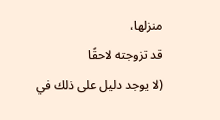منزلها،
قد تزوجته لاحقًا
(لا يوجد دليل على ذلك في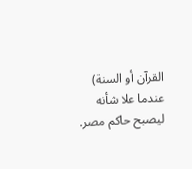القرآن أو السنة) عندما علا شأنه ليصبح حاكم مصر.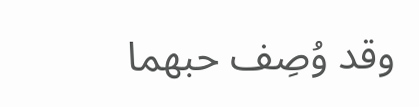وقد وُصِف حبهما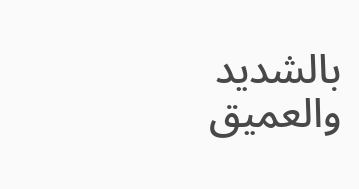بالشديد
والعميق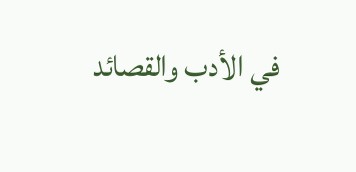في الأدب والقصائد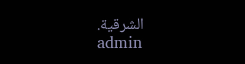الشرقية.
admin